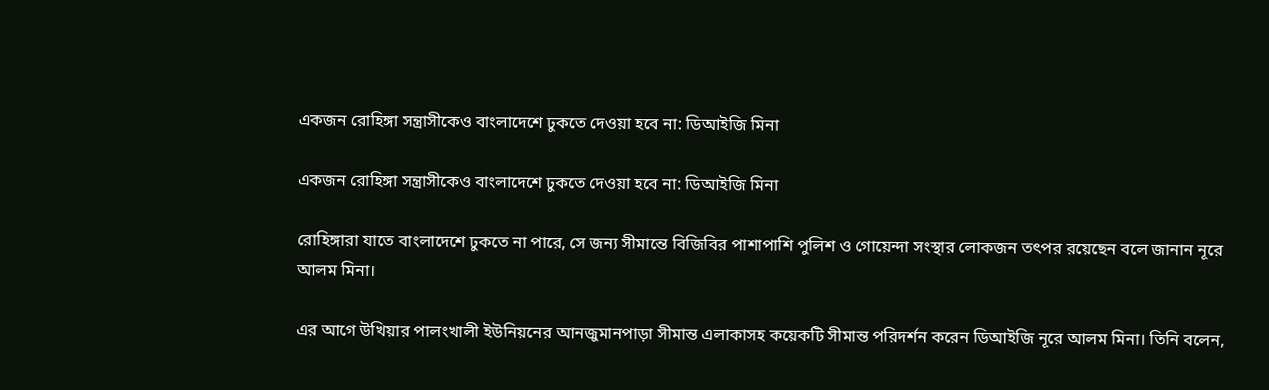একজন রোহিঙ্গা সন্ত্রাসীকেও বাংলাদেশে ঢুকতে দেওয়া হবে না: ডিআইজি মিনা

একজন রোহিঙ্গা সন্ত্রাসীকেও বাংলাদেশে ঢুকতে দেওয়া হবে না: ডিআইজি মিনা

রোহিঙ্গারা যাতে বাংলাদেশে ঢুকতে না পারে, সে জন্য সীমান্তে বিজিবির পাশাপাশি পুলিশ ও গোয়েন্দা সংস্থার লোকজন তৎপর রয়েছেন বলে জানান নূরে আলম মিনা।

এর আগে উখিয়ার পালংখালী ইউনিয়নের আনজুমানপাড়া সীমান্ত এলাকাসহ কয়েকটি সীমান্ত পরিদর্শন করেন ডিআইজি নূরে আলম মিনা। তিনি বলেন,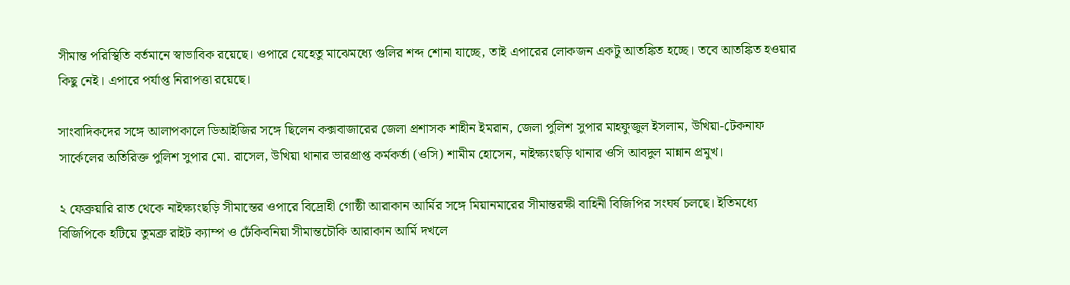সীমান্ত পরিস্থিতি বর্তমানে স্বাভাবিক রয়েছে। ওপারে যেহেতু মাঝেমধ্যে গুলির শব্দ শোনা যাচ্ছে, তাই এপারের লোকজন একটু আতঙ্কিত হচ্ছে। তবে আতঙ্কিত হওয়ার কিছু নেই। এপারে পর্যাপ্ত নিরাপত্তা রয়েছে।

সাংবাদিকদের সঙ্গে আলাপকালে ডিআইজির সঙ্গে ছিলেন কক্সবাজারের জেলা প্রশাসক শাহীন ইমরান, জেলা পুলিশ সুপার মাহফুজুল ইসলাম, উখিয়া-টেকনাফ সার্কেলের অতিরিক্ত পুলিশ সুপার মো. রাসেল, উখিয়া থানার ভারপ্রাপ্ত কর্মকর্তা (ওসি) শামীম হোসেন, নাইক্ষ্যংছড়ি থানার ওসি আবদুল মান্নান প্রমুখ।

২ ফেব্রুয়ারি রাত থেকে নাইক্ষ্যংছড়ি সীমান্তের ওপারে বিদ্রোহী গোষ্ঠী আরাকান আর্মির সঙ্গে মিয়ানমারের সীমান্তরক্ষী বাহিনী বিজিপির সংঘর্ষ চলছে। ইতিমধ্যে বিজিপিকে হটিয়ে তুমব্রু রাইট ক্যাম্প ও ঢেঁকিবনিয়া সীমান্তচৌকি আরাকান আর্মি দখলে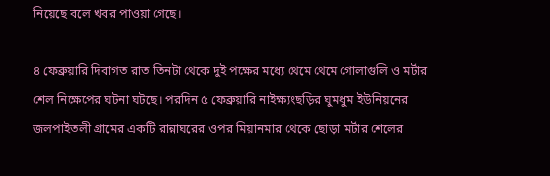নিয়েছে বলে খবর পাওয়া গেছে।

৪ ফেব্রুয়ারি দিবাগত রাত তিনটা থেকে দুই পক্ষের মধ্যে থেমে থেমে গোলাগুলি ও মর্টার শেল নিক্ষেপের ঘটনা ঘটছে। পরদিন ৫ ফেব্রুয়ারি নাইক্ষ্যংছড়ির ঘুমধুম ইউনিয়নের জলপাইতলী গ্রামের একটি রান্নাঘরের ওপর মিয়ানমার থেকে ছোড়া মর্টার শেলের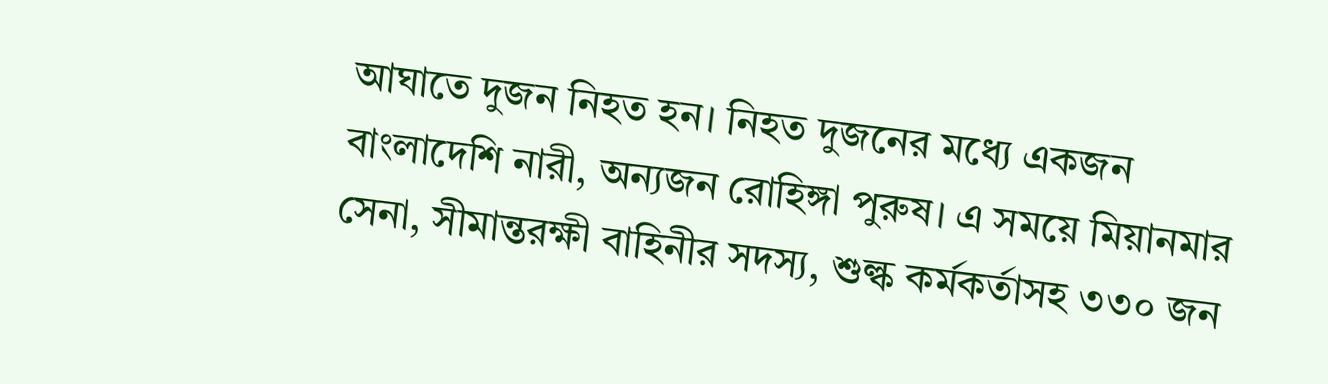আঘাতে দুজন নিহত হন। নিহত দুজনের মধ্যে একজন বাংলাদেশি নারী, অন্যজন রোহিঙ্গা পুরুষ। এ সময়ে মিয়ানমার সেনা, সীমান্তরক্ষী বাহিনীর সদস্য, শুল্ক কর্মকর্তাসহ ৩৩০ জন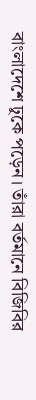বাংলাদেশে ঢুকে পড়েন। তাঁরা বর্তমানে বিজিবির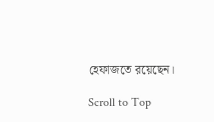হেফাজতে রয়েছেন।

Scroll to Top